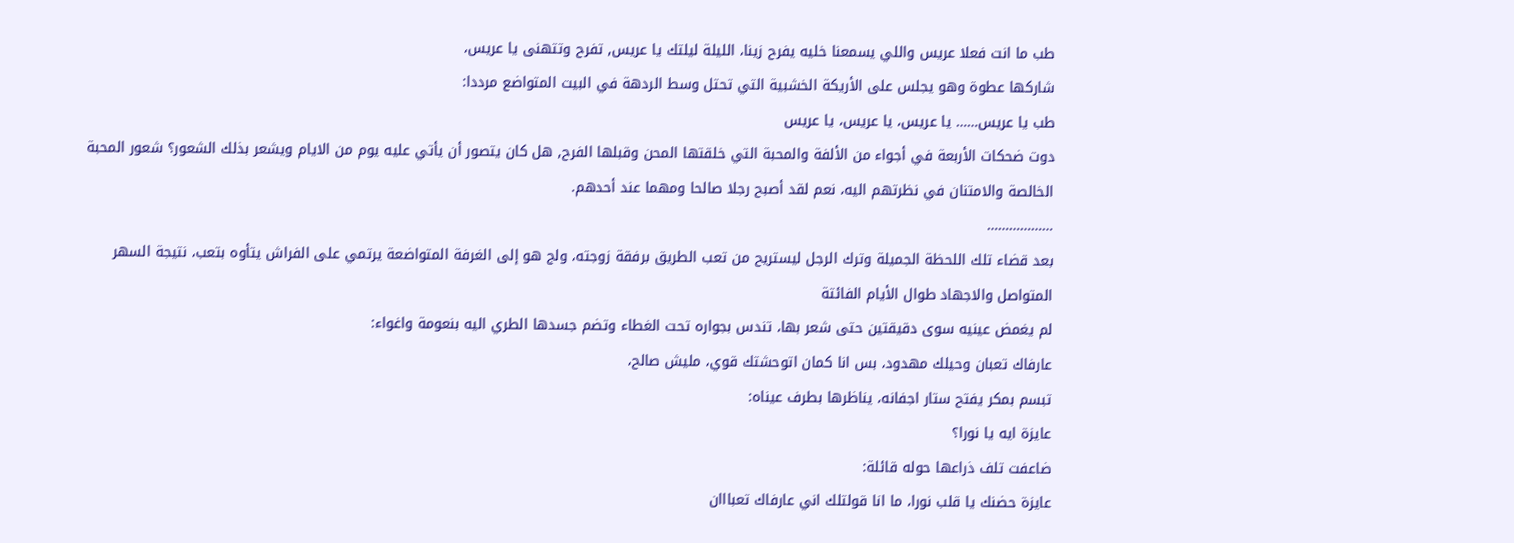طب ما انت فعلا عريس واللي يسمعنا خليه يفرح زينا، الليلة ليلتك يا عريس, تفرح وتتهنى يا عريس،
شاركها عطوة وهو يجلس على الأريكة الخشبية التي تحتل وسط الردهة في البيت المتواضع مرددا:
طب يا عريس…… يا عريس، يا عريس، يا عريس
دوت ضحكات الأربعة في أجواء من الألفة والمحبة التي خلقتها المحن وقبلها الفرح, هل كان يتصور أن يأتي عليه يوم من الايام ويشعر بذلك الشعور؟ شعور المحبة الخالصة والامتنان في نظرتهم اليه، نعم لقد أصبح رجلا صالحا ومهما عند أحدهم.
………………
بعد قضاء تلك اللحظة الجميلة وترك الرجل ليستريح من تعب الطريق برفقة زوجته، ولج هو إلى الغرفة المتواضعة يرتمي على الفراش يتأوه بتعب، نتيجة السهر المتواصل والاجهاد طوال الأيام الفائتة
لم يغمض عينيه سوى دقيقتين حتى شعر بها، تندس بجواره تحت الغطاء وتضم جسدها الطري اليه بنعومة واغواء:
عارفاك تعبان وحيلك مهدود، بس انا كمان اتوحشتك قوي، مليش صالح،
تبسم بمكر يفتح ستار اجفانه، يناظرها بطرف عيناه:
عايزة ايه يا نورا؟
ضاعفت تلف ذراعها حوله قائلة:
عايزة حضنك يا قلب نورا، ما انا قولتلك اني عارفاك تعبااان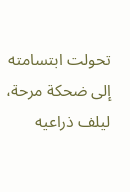تحولت ابتسامته إلى ضحكة مرحة، ليلف ذراعيه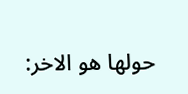حولها هو الاخر: